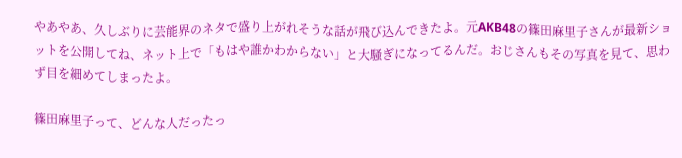やあやあ、久しぶりに芸能界のネタで盛り上がれそうな話が飛び込んできたよ。元AKB48の篠田麻里子さんが最新ショットを公開してね、ネット上で「もはや誰かわからない」と大騒ぎになってるんだ。おじさんもその写真を見て、思わず目を細めてしまったよ。

篠田麻里子って、どんな人だったっ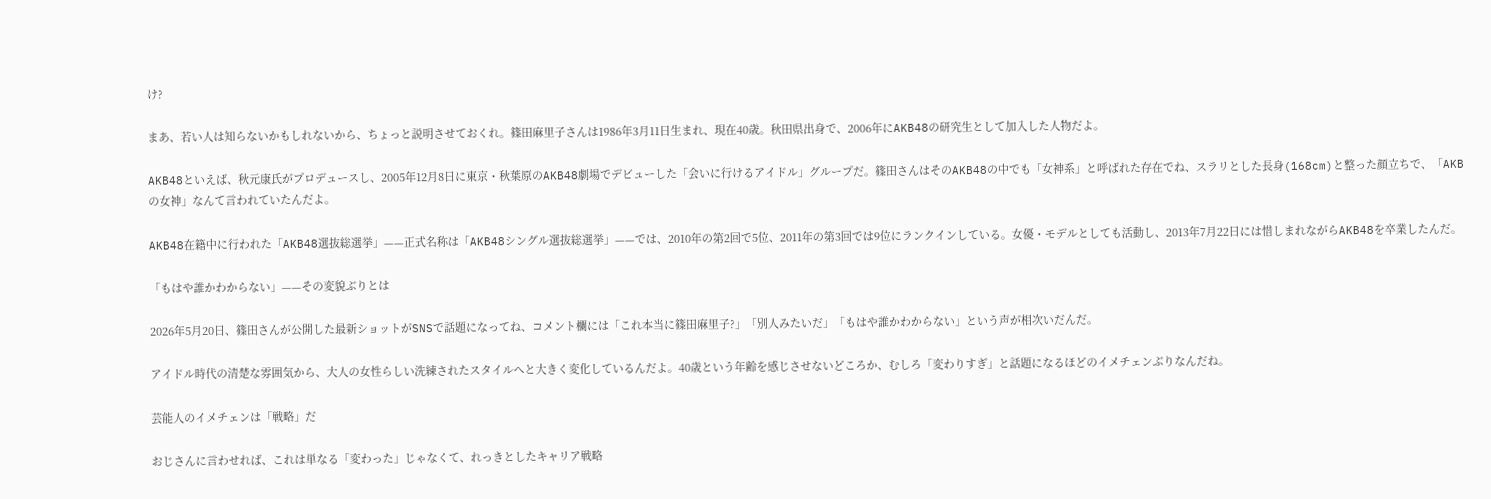け?

まあ、若い人は知らないかもしれないから、ちょっと説明させておくれ。篠田麻里子さんは1986年3月11日生まれ、現在40歳。秋田県出身で、2006年にAKB48の研究生として加入した人物だよ。

AKB48といえば、秋元康氏がプロデュースし、2005年12月8日に東京・秋葉原のAKB48劇場でデビューした「会いに行けるアイドル」グループだ。篠田さんはそのAKB48の中でも「女神系」と呼ばれた存在でね、スラリとした長身(168cm)と整った顔立ちで、「AKBの女神」なんて言われていたんだよ。

AKB48在籍中に行われた「AKB48選抜総選挙」——正式名称は「AKB48シングル選抜総選挙」——では、2010年の第2回で5位、2011年の第3回では9位にランクインしている。女優・モデルとしても活動し、2013年7月22日には惜しまれながらAKB48を卒業したんだ。

「もはや誰かわからない」——その変貌ぶりとは

2026年5月20日、篠田さんが公開した最新ショットがSNSで話題になってね、コメント欄には「これ本当に篠田麻里子?」「別人みたいだ」「もはや誰かわからない」という声が相次いだんだ。

アイドル時代の清楚な雰囲気から、大人の女性らしい洗練されたスタイルへと大きく変化しているんだよ。40歳という年齢を感じさせないどころか、むしろ「変わりすぎ」と話題になるほどのイメチェンぶりなんだね。

芸能人のイメチェンは「戦略」だ

おじさんに言わせれば、これは単なる「変わった」じゃなくて、れっきとしたキャリア戦略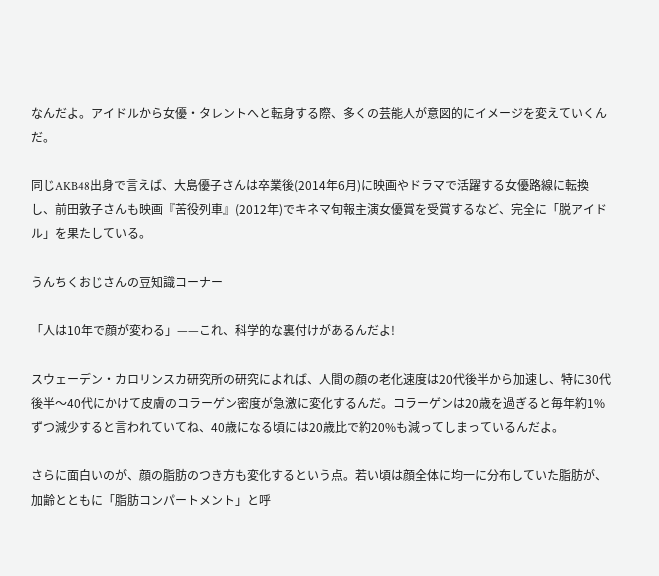なんだよ。アイドルから女優・タレントへと転身する際、多くの芸能人が意図的にイメージを変えていくんだ。

同じAKB48出身で言えば、大島優子さんは卒業後(2014年6月)に映画やドラマで活躍する女優路線に転換し、前田敦子さんも映画『苦役列車』(2012年)でキネマ旬報主演女優賞を受賞するなど、完全に「脱アイドル」を果たしている。

うんちくおじさんの豆知識コーナー

「人は10年で顔が変わる」——これ、科学的な裏付けがあるんだよ!

スウェーデン・カロリンスカ研究所の研究によれば、人間の顔の老化速度は20代後半から加速し、特に30代後半〜40代にかけて皮膚のコラーゲン密度が急激に変化するんだ。コラーゲンは20歳を過ぎると毎年約1%ずつ減少すると言われていてね、40歳になる頃には20歳比で約20%も減ってしまっているんだよ。

さらに面白いのが、顔の脂肪のつき方も変化するという点。若い頃は顔全体に均一に分布していた脂肪が、加齢とともに「脂肪コンパートメント」と呼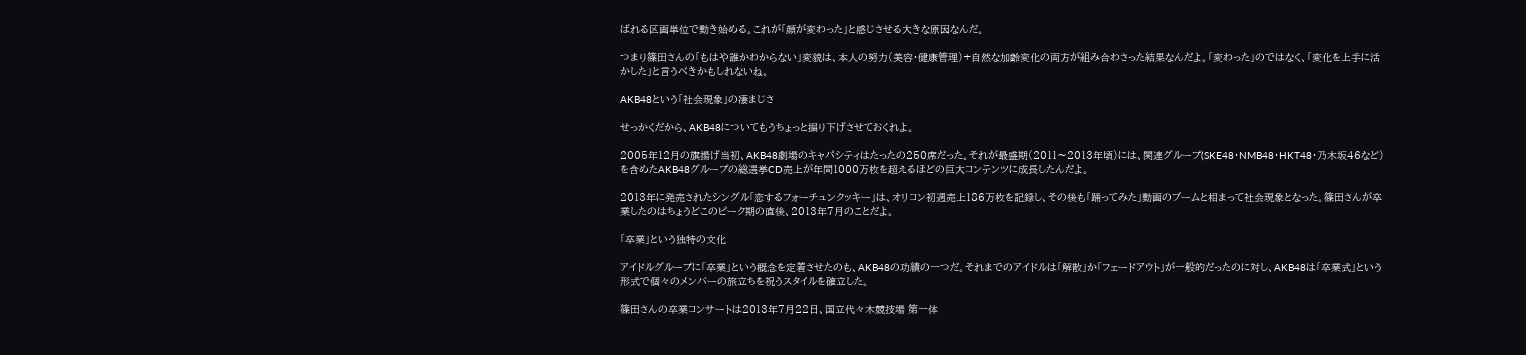ばれる区画単位で動き始める。これが「顔が変わった」と感じさせる大きな原因なんだ。

つまり篠田さんの「もはや誰かわからない」変貌は、本人の努力(美容・健康管理)+自然な加齢変化の両方が組み合わさった結果なんだよ。「変わった」のではなく、「変化を上手に活かした」と言うべきかもしれないね。

AKB48という「社会現象」の凄まじさ

せっかくだから、AKB48についてもうちょっと掘り下げさせておくれよ。

2005年12月の旗揚げ当初、AKB48劇場のキャパシティはたったの250席だった。それが最盛期(2011〜2013年頃)には、関連グループ(SKE48・NMB48・HKT48・乃木坂46など)を含めたAKB48グループの総選挙CD売上が年間1000万枚を超えるほどの巨大コンテンツに成長したんだよ。

2013年に発売されたシングル「恋するフォーチュンクッキー」は、オリコン初週売上186万枚を記録し、その後も「踊ってみた」動画のブームと相まって社会現象となった。篠田さんが卒業したのはちょうどこのピーク期の直後、2013年7月のことだよ。

「卒業」という独特の文化

アイドルグループに「卒業」という概念を定着させたのも、AKB48の功績の一つだ。それまでのアイドルは「解散」か「フェードアウト」が一般的だったのに対し、AKB48は「卒業式」という形式で個々のメンバーの旅立ちを祝うスタイルを確立した。

篠田さんの卒業コンサートは2013年7月22日、国立代々木競技場 第一体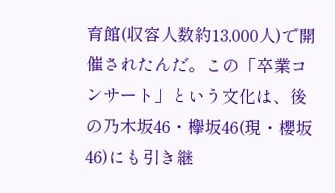育館(収容人数約13,000人)で開催されたんだ。この「卒業コンサート」という文化は、後の乃木坂46・欅坂46(現・櫻坂46)にも引き継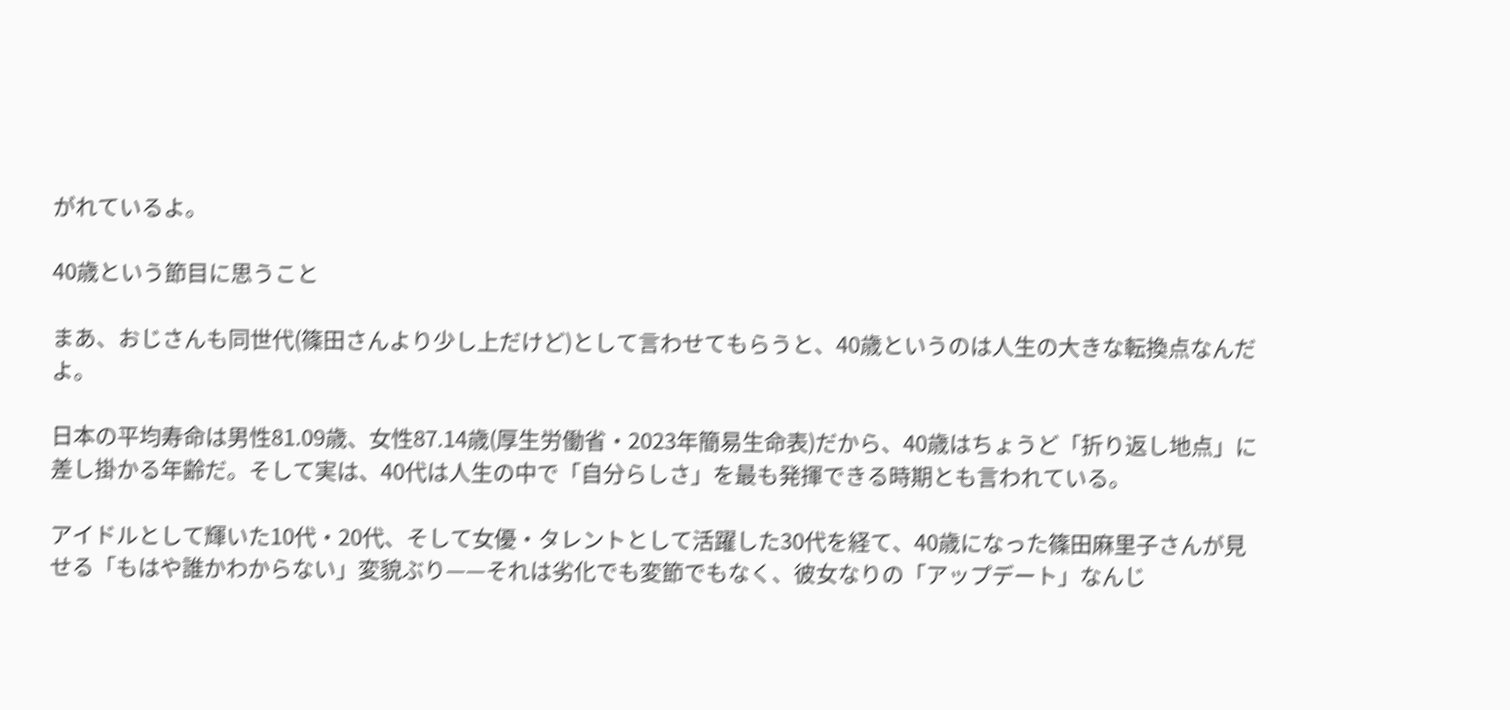がれているよ。

40歳という節目に思うこと

まあ、おじさんも同世代(篠田さんより少し上だけど)として言わせてもらうと、40歳というのは人生の大きな転換点なんだよ。

日本の平均寿命は男性81.09歳、女性87.14歳(厚生労働省・2023年簡易生命表)だから、40歳はちょうど「折り返し地点」に差し掛かる年齢だ。そして実は、40代は人生の中で「自分らしさ」を最も発揮できる時期とも言われている。

アイドルとして輝いた10代・20代、そして女優・タレントとして活躍した30代を経て、40歳になった篠田麻里子さんが見せる「もはや誰かわからない」変貌ぶり——それは劣化でも変節でもなく、彼女なりの「アップデート」なんじ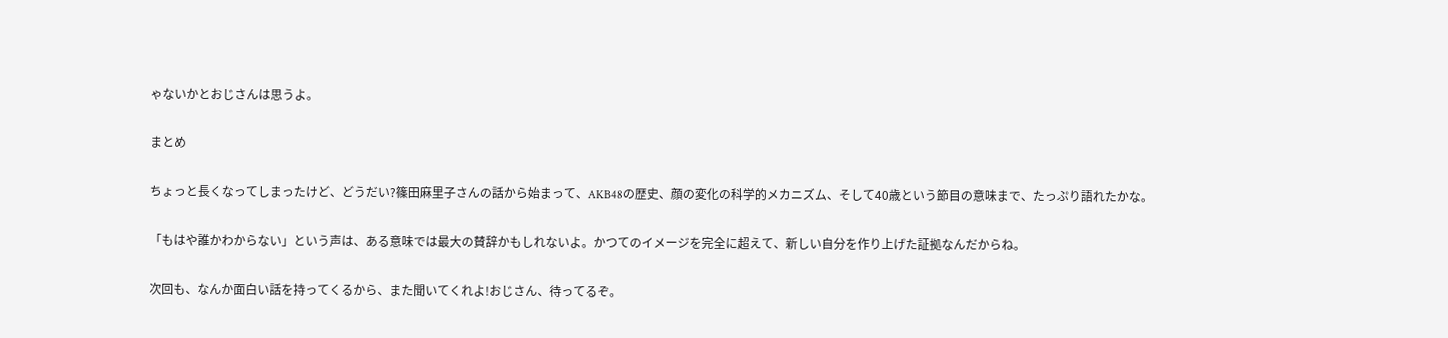ゃないかとおじさんは思うよ。

まとめ

ちょっと長くなってしまったけど、どうだい?篠田麻里子さんの話から始まって、AKB48の歴史、顔の変化の科学的メカニズム、そして40歳という節目の意味まで、たっぷり語れたかな。

「もはや誰かわからない」という声は、ある意味では最大の賛辞かもしれないよ。かつてのイメージを完全に超えて、新しい自分を作り上げた証拠なんだからね。

次回も、なんか面白い話を持ってくるから、また聞いてくれよ!おじさん、待ってるぞ。